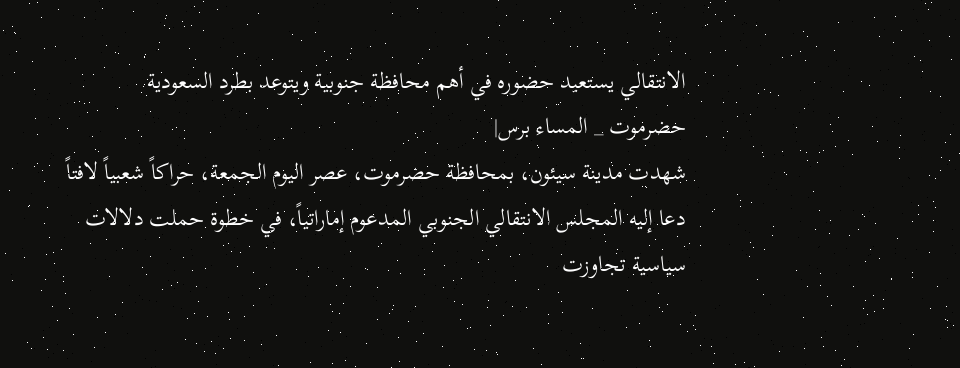الانتقالي يستعيد حضوره في أهم محافظة جنوبية ويتوعد بطرد السعودية
حضرموت _ المساء برس|
شهدت مدينة سيئون، بمحافظة حضرموت، عصر اليوم الجمعة، حراكاً شعبياً لافتاً دعا إليه المجلس الانتقالي الجنوبي المدعوم إماراتياً، في خطوة حملت دلالات سياسية تجاوزت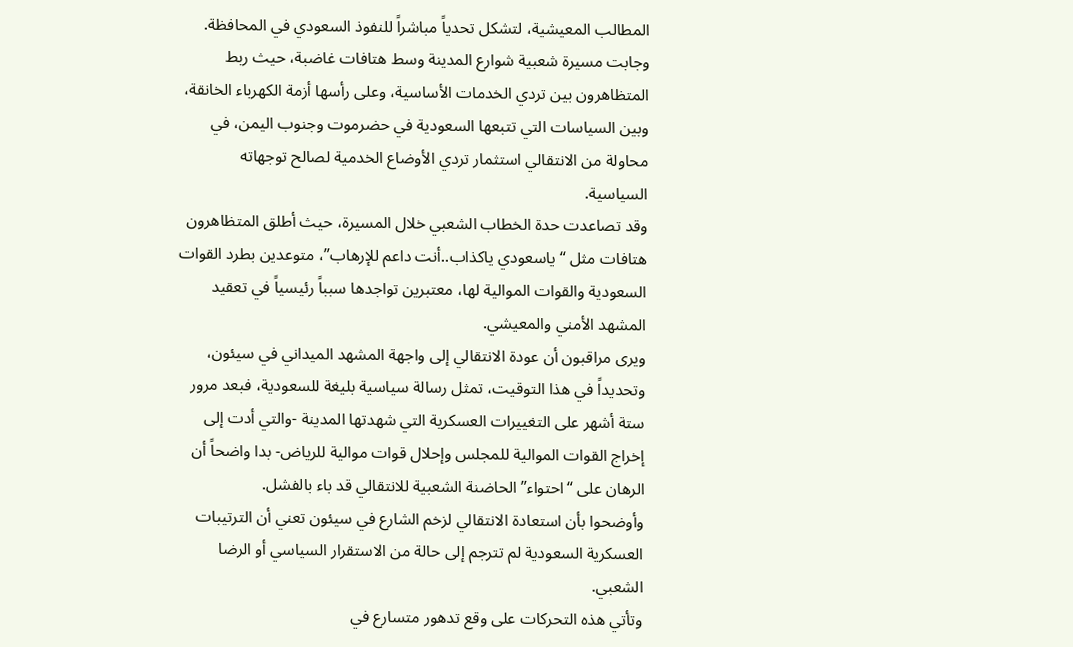المطالب المعيشية، لتشكل تحدياً مباشراً للنفوذ السعودي في المحافظة.
وجابت مسيرة شعبية شوارع المدينة وسط هتافات غاضبة، حيث ربط المتظاهرون بين تردي الخدمات الأساسية، وعلى رأسها أزمة الكهرباء الخانقة، وبين السياسات التي تتبعها السعودية في حضرموت وجنوب اليمن، في محاولة من الانتقالي استثمار تردي الأوضاع الخدمية لصالح توجهاته السياسية.
وقد تصاعدت حدة الخطاب الشعبي خلال المسيرة، حيث أطلق المتظاهرون هتافات مثل “ياسعودي ياكذاب..أنت داعم للإرهاب”، متوعدين بطرد القوات السعودية والقوات الموالية لها، معتبرين تواجدها سبباً رئيسياً في تعقيد المشهد الأمني والمعيشي.
ويرى مراقبون أن عودة الانتقالي إلى واجهة المشهد الميداني في سيئون، وتحديداً في هذا التوقيت، تمثل رسالة سياسية بليغة للسعودية، فبعد مرور ستة أشهر على التغييرات العسكرية التي شهدتها المدينة -والتي أدت إلى إخراج القوات الموالية للمجلس وإحلال قوات موالية للرياض- بدا واضحاً أن الرهان على “احتواء” الحاضنة الشعبية للانتقالي قد باء بالفشل.
وأوضحوا بأن استعادة الانتقالي لزخم الشارع في سيئون تعني أن الترتيبات العسكرية السعودية لم تترجم إلى حالة من الاستقرار السياسي أو الرضا الشعبي.
وتأتي هذه التحركات على وقع تدهور متسارع في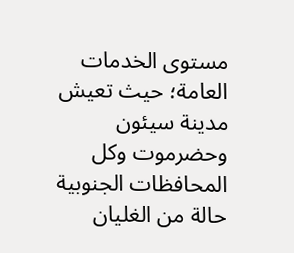مستوى الخدمات العامة؛ حيث تعيش مدينة سيئون وحضرموت وكل المحافظات الجنوبية حالة من الغليان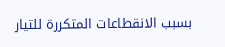بسبب الانقطاعات المتكررة للتيار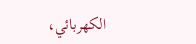الكهربائي،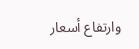وارتفاع أسعار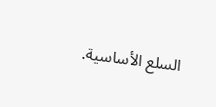السلع الأساسية.